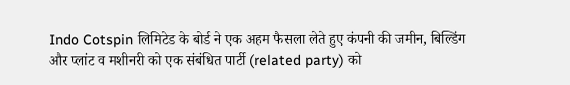Indo Cotspin लिमिटेड के बोर्ड ने एक अहम फैसला लेते हुए कंपनी की जमीन, बिल्डिंग और प्लांट व मशीनरी को एक संबंधित पार्टी (related party) को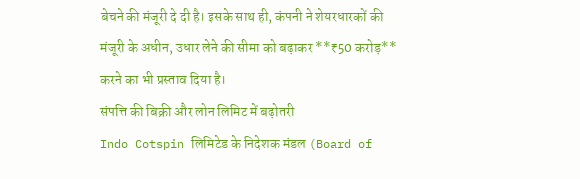बेचने की मंजूरी दे दी है। इसके साथ ही, कंपनी ने शेयरधारकों की मंजूरी के अधीन, उधार लेने की सीमा को बढ़ाकर **₹50 करोड़** करने का भी प्रस्ताव दिया है।
संपत्ति की बिक्री और लोन लिमिट में बढ़ोतरी
Indo Cotspin लिमिटेड के निदेशक मंडल (Board of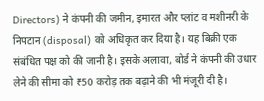Directors) ने कंपनी की जमीन, इमारत और प्लांट व मशीनरी के निपटान (disposal) को अधिकृत कर दिया है। यह बिक्री एक संबंधित पक्ष को की जानी है। इसके अलावा, बोर्ड ने कंपनी की उधार लेने की सीमा को ₹50 करोड़ तक बढ़ाने की भी मंजूरी दी है।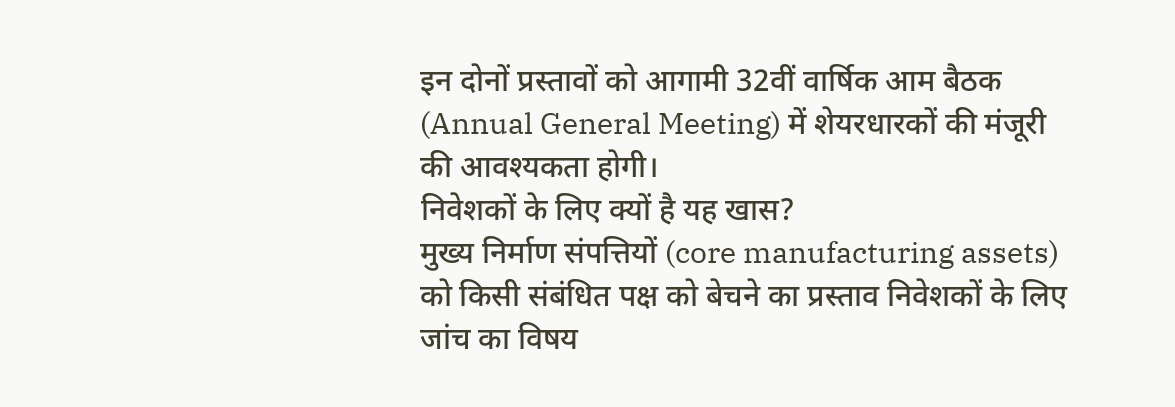इन दोनों प्रस्तावों को आगामी 32वीं वार्षिक आम बैठक (Annual General Meeting) में शेयरधारकों की मंजूरी की आवश्यकता होगी।
निवेशकों के लिए क्यों है यह खास?
मुख्य निर्माण संपत्तियों (core manufacturing assets) को किसी संबंधित पक्ष को बेचने का प्रस्ताव निवेशकों के लिए जांच का विषय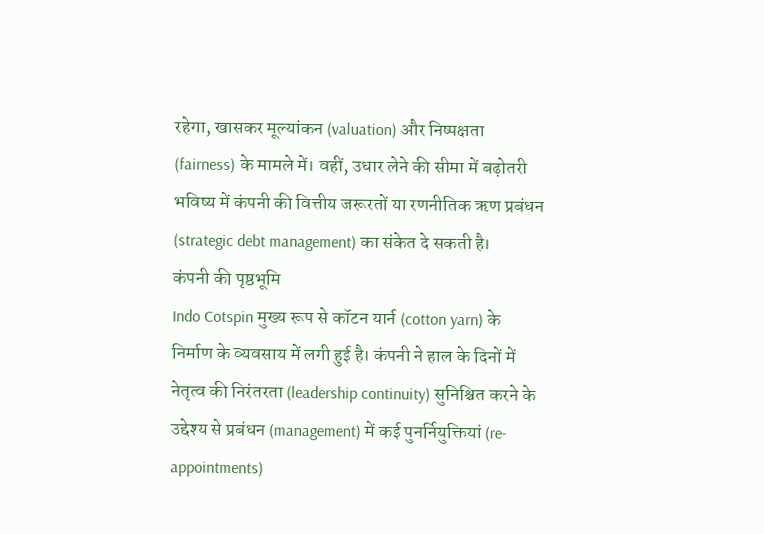रहेगा, खासकर मूल्यांकन (valuation) और निष्पक्षता (fairness) के मामले में। वहीं, उधार लेने की सीमा में बढ़ोतरी भविष्य में कंपनी की वित्तीय जरूरतों या रणनीतिक ऋण प्रबंधन (strategic debt management) का संकेत दे सकती है।
कंपनी की पृष्ठभूमि
Indo Cotspin मुख्य रूप से कॉटन यार्न (cotton yarn) के निर्माण के व्यवसाय में लगी हुई है। कंपनी ने हाल के दिनों में नेतृत्व की निरंतरता (leadership continuity) सुनिश्चित करने के उद्देश्य से प्रबंधन (management) में कई पुनर्नियुक्तियां (re-appointments)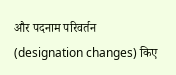और पदनाम परिवर्तन (designation changes) किए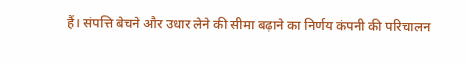हैं। संपत्ति बेचने और उधार लेने की सीमा बढ़ाने का निर्णय कंपनी की परिचालन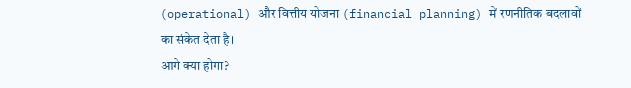(operational) और वित्तीय योजना (financial planning) में रणनीतिक बदलावों का संकेत देता है।
आगे क्या होगा?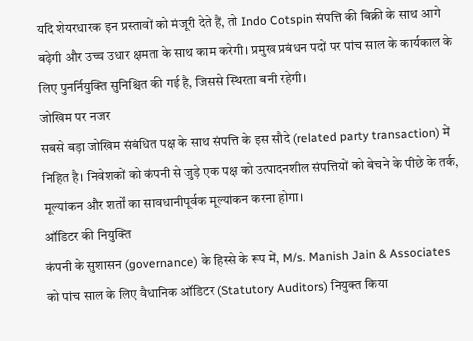यदि शेयरधारक इन प्रस्तावों को मंजूरी देते हैं, तो Indo Cotspin संपत्ति की बिक्री के साथ आगे बढ़ेगी और उच्च उधार क्षमता के साथ काम करेगी। प्रमुख प्रबंधन पदों पर पांच साल के कार्यकाल के लिए पुनर्नियुक्ति सुनिश्चित की गई है, जिससे स्थिरता बनी रहेगी।
जोखिम पर नजर
सबसे बड़ा जोखिम संबंधित पक्ष के साथ संपत्ति के इस सौदे (related party transaction) में निहित है। निवेशकों को कंपनी से जुड़े एक पक्ष को उत्पादनशील संपत्तियों को बेचने के पीछे के तर्क, मूल्यांकन और शर्तों का सावधानीपूर्वक मूल्यांकन करना होगा।
ऑडिटर की नियुक्ति
कंपनी के सुशासन (governance) के हिस्से के रूप में, M/s. Manish Jain & Associates को पांच साल के लिए वैधानिक ऑडिटर (Statutory Auditors) नियुक्त किया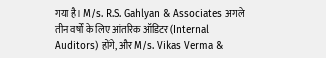गया है। M/s. R.S. Gahlyan & Associates अगले तीन वर्षों के लिए आंतरिक ऑडिटर (Internal Auditors) होंगे, और M/s. Vikas Verma &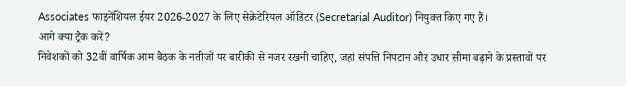Associates फाइनेंशियल ईयर 2026-2027 के लिए सेक्रेटेरियल ऑडिटर (Secretarial Auditor) नियुक्त किए गए हैं।
आगे क्या ट्रैक करें?
निवेशकों को 32वीं वार्षिक आम बैठक के नतीजों पर बारीकी से नजर रखनी चाहिए, जहां संपत्ति निपटान और उधार सीमा बढ़ाने के प्रस्तावों पर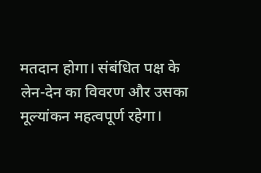मतदान होगा। संबंधित पक्ष के लेन-देन का विवरण और उसका मूल्यांकन महत्वपूर्ण रहेगा।